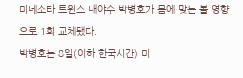미네소타 트윈스 내야수 박병호가 몸에 맞는 볼 영향으로 1회 교체됐다.
박병호는 8일(이하 한국시간) 미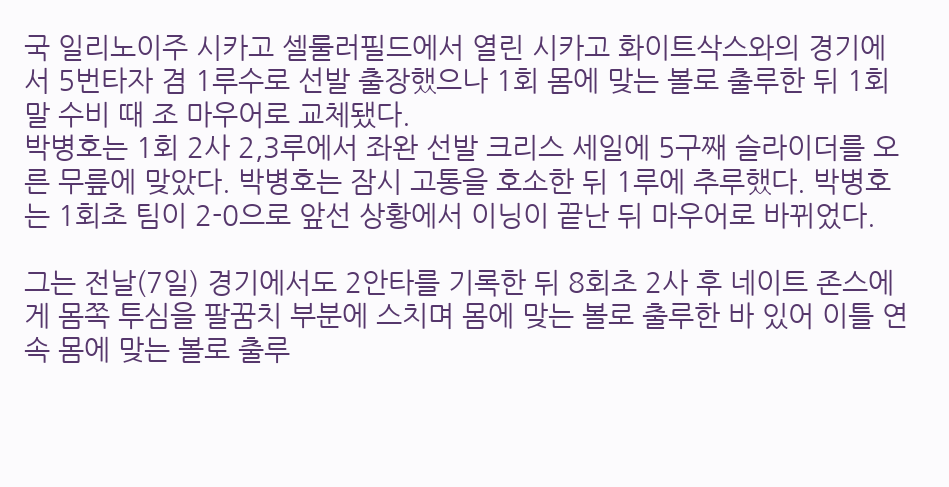국 일리노이주 시카고 셀룰러필드에서 열린 시카고 화이트삭스와의 경기에서 5번타자 겸 1루수로 선발 출장했으나 1회 몸에 맞는 볼로 출루한 뒤 1회말 수비 때 조 마우어로 교체됐다.
박병호는 1회 2사 2,3루에서 좌완 선발 크리스 세일에 5구째 슬라이더를 오른 무릎에 맞았다. 박병호는 잠시 고통을 호소한 뒤 1루에 추루했다. 박병호는 1회초 팀이 2-0으로 앞선 상황에서 이닝이 끝난 뒤 마우어로 바뀌었다.

그는 전날(7일) 경기에서도 2안타를 기록한 뒤 8회초 2사 후 네이트 존스에게 몸쪽 투심을 팔꿈치 부분에 스치며 몸에 맞는 볼로 출루한 바 있어 이틀 연속 몸에 맞는 볼로 출루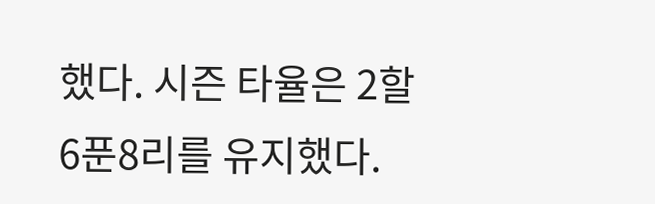했다. 시즌 타율은 2할6푼8리를 유지했다.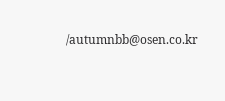/autumnbb@osen.co.kr